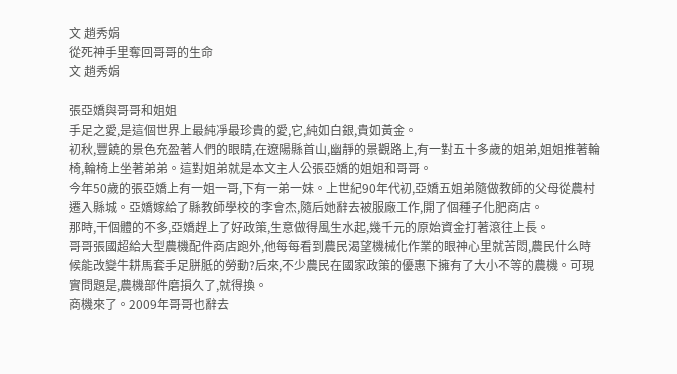文 趙秀娟
從死神手里奪回哥哥的生命
文 趙秀娟

張亞嬌與哥哥和姐姐
手足之愛,是這個世界上最純凈最珍貴的愛,它,純如白銀,貴如黃金。
初秋,豐饒的景色充盈著人們的眼睛,在遼陽縣首山,幽靜的景觀路上,有一對五十多歲的姐弟,姐姐推著輪椅,輪椅上坐著弟弟。這對姐弟就是本文主人公張亞嬌的姐姐和哥哥。
今年50歲的張亞嬌上有一姐一哥,下有一弟一妹。上世紀90年代初,亞嬌五姐弟隨做教師的父母從農村遷入縣城。亞嬌嫁給了縣教師學校的李會杰,隨后她辭去被服廠工作,開了個種子化肥商店。
那時,干個體的不多,亞嬌趕上了好政策,生意做得風生水起,幾千元的原始資金打著滾往上長。
哥哥張國超給大型農機配件商店跑外,他每每看到農民渴望機械化作業的眼神心里就苦悶,農民什么時候能改變牛耕馬套手足胼胝的勞動?后來,不少農民在國家政策的優惠下擁有了大小不等的農機。可現實問題是,農機部件磨損久了,就得換。
商機來了。2009年哥哥也辭去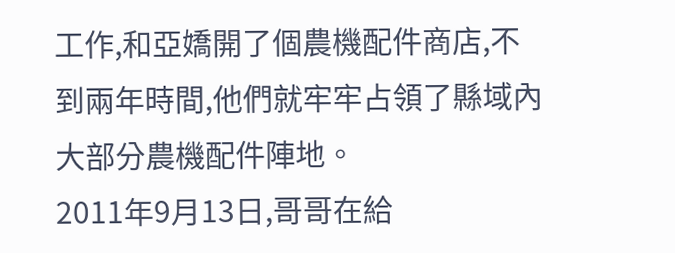工作,和亞嬌開了個農機配件商店,不到兩年時間,他們就牢牢占領了縣域內大部分農機配件陣地。
2011年9月13日,哥哥在給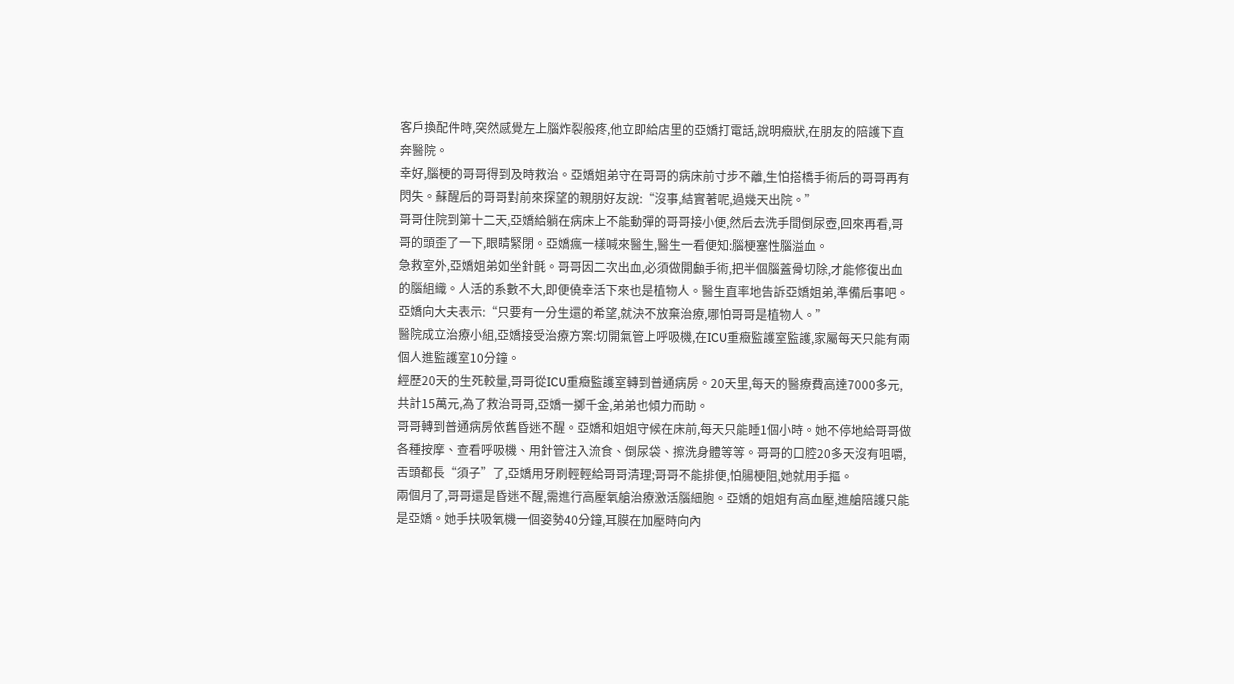客戶換配件時,突然感覺左上腦炸裂般疼,他立即給店里的亞嬌打電話,說明癥狀,在朋友的陪護下直奔醫院。
幸好,腦梗的哥哥得到及時救治。亞嬌姐弟守在哥哥的病床前寸步不離,生怕搭橋手術后的哥哥再有閃失。蘇醒后的哥哥對前來探望的親朋好友說:“沒事,結實著呢,過幾天出院。”
哥哥住院到第十二天,亞嬌給躺在病床上不能動彈的哥哥接小便,然后去洗手間倒尿壺,回來再看,哥哥的頭歪了一下,眼睛緊閉。亞嬌瘋一樣喊來醫生,醫生一看便知:腦梗塞性腦溢血。
急救室外,亞嬌姐弟如坐針氈。哥哥因二次出血,必須做開顱手術,把半個腦蓋骨切除,才能修復出血的腦組織。人活的系數不大,即便僥幸活下來也是植物人。醫生直率地告訴亞嬌姐弟,準備后事吧。
亞嬌向大夫表示:“只要有一分生還的希望,就決不放棄治療,哪怕哥哥是植物人。”
醫院成立治療小組,亞嬌接受治療方案:切開氣管上呼吸機,在ICU重癥監護室監護,家屬每天只能有兩個人進監護室10分鐘。
經歷20天的生死較量,哥哥從ICU重癥監護室轉到普通病房。20天里,每天的醫療費高達7000多元,共計15萬元,為了救治哥哥,亞嬌一擲千金,弟弟也傾力而助。
哥哥轉到普通病房依舊昏迷不醒。亞嬌和姐姐守候在床前,每天只能睡1個小時。她不停地給哥哥做各種按摩、查看呼吸機、用針管注入流食、倒尿袋、擦洗身體等等。哥哥的口腔20多天沒有咀嚼,舌頭都長“須子”了,亞嬌用牙刷輕輕給哥哥清理;哥哥不能排便,怕腸梗阻,她就用手摳。
兩個月了,哥哥還是昏迷不醒,需進行高壓氧艙治療激活腦細胞。亞嬌的姐姐有高血壓,進艙陪護只能是亞嬌。她手扶吸氧機一個姿勢40分鐘,耳膜在加壓時向內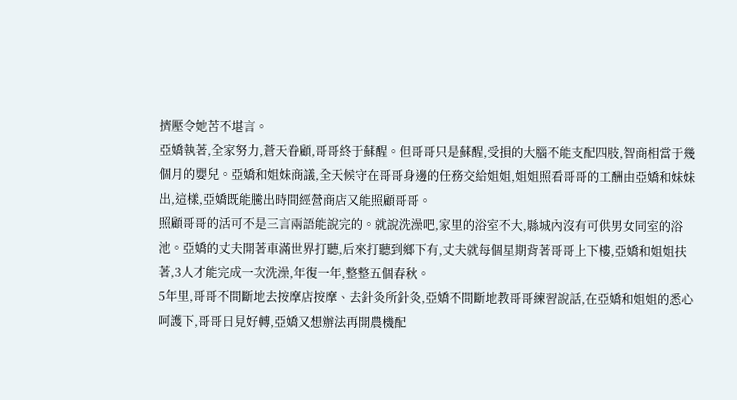擠壓令她苦不堪言。
亞嬌執著,全家努力,蒼天眷顧,哥哥終于蘇醒。但哥哥只是蘇醒,受損的大腦不能支配四肢,智商相當于幾個月的嬰兒。亞嬌和姐妹商議,全天候守在哥哥身邊的任務交給姐姐,姐姐照看哥哥的工酬由亞嬌和妹妹出,這樣,亞嬌既能騰出時間經營商店又能照顧哥哥。
照顧哥哥的活可不是三言兩語能說完的。就說洗澡吧,家里的浴室不大,縣城內沒有可供男女同室的浴池。亞嬌的丈夫開著車滿世界打聽,后來打聽到鄉下有,丈夫就每個星期背著哥哥上下樓,亞嬌和姐姐扶著,3人才能完成一次洗澡,年復一年,整整五個春秋。
5年里,哥哥不間斷地去按摩店按摩、去針灸所針灸,亞嬌不間斷地教哥哥練習說話,在亞嬌和姐姐的悉心呵護下,哥哥日見好轉,亞嬌又想辦法再開農機配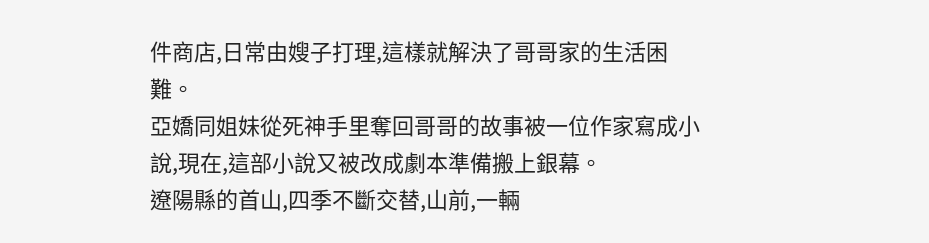件商店,日常由嫂子打理,這樣就解決了哥哥家的生活困難。
亞嬌同姐妹從死神手里奪回哥哥的故事被一位作家寫成小說,現在,這部小說又被改成劇本準備搬上銀幕。
遼陽縣的首山,四季不斷交替,山前,一輛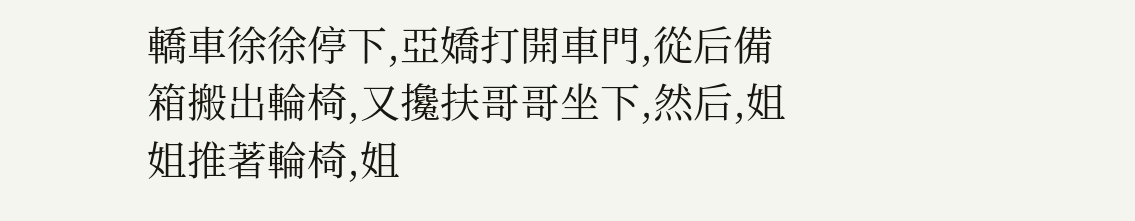轎車徐徐停下,亞嬌打開車門,從后備箱搬出輪椅,又攙扶哥哥坐下,然后,姐姐推著輪椅,姐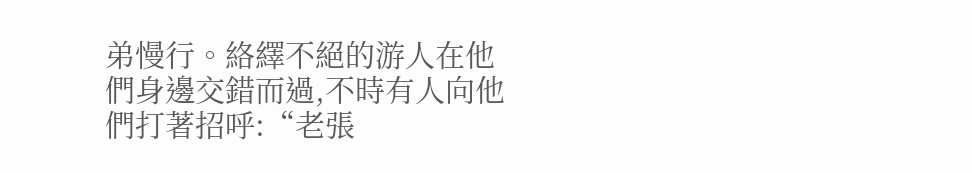弟慢行。絡繹不絕的游人在他們身邊交錯而過,不時有人向他們打著招呼:“老張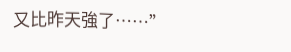又比昨天強了……”